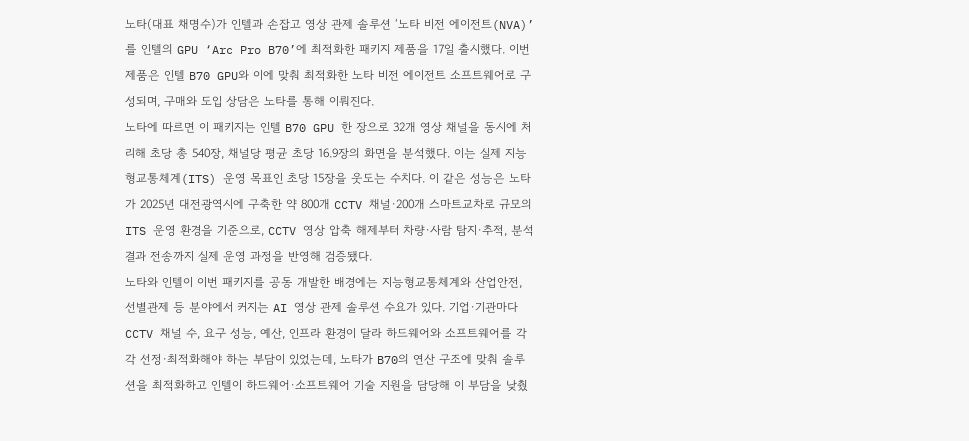노타(대표 채명수)가 인텔과 손잡고 영상 관제 솔루션 ‘노타 비전 에이전트(NVA)’를 인텔의 GPU ‘Arc Pro B70’에 최적화한 패키지 제품을 17일 출시했다. 이번 제품은 인텔 B70 GPU와 이에 맞춰 최적화한 노타 비전 에이전트 소프트웨어로 구성되며, 구매와 도입 상담은 노타를 통해 이뤄진다.
노타에 따르면 이 패키지는 인텔 B70 GPU 한 장으로 32개 영상 채널을 동시에 처리해 초당 총 540장, 채널당 평균 초당 16.9장의 화면을 분석했다. 이는 실제 지능형교통체계(ITS) 운영 목표인 초당 15장을 웃도는 수치다. 이 같은 성능은 노타가 2025년 대전광역시에 구축한 약 800개 CCTV 채널·200개 스마트교차로 규모의 ITS 운영 환경을 기준으로, CCTV 영상 압축 해제부터 차량·사람 탐지·추적, 분석 결과 전송까지 실제 운영 과정을 반영해 검증됐다.
노타와 인텔이 이번 패키지를 공동 개발한 배경에는 지능형교통체계와 산업안전, 선별관제 등 분야에서 커지는 AI 영상 관제 솔루션 수요가 있다. 기업·기관마다 CCTV 채널 수, 요구 성능, 예산, 인프라 환경이 달라 하드웨어와 소프트웨어를 각각 선정·최적화해야 하는 부담이 있었는데, 노타가 B70의 연산 구조에 맞춰 솔루션을 최적화하고 인텔이 하드웨어·소프트웨어 기술 지원을 담당해 이 부담을 낮췄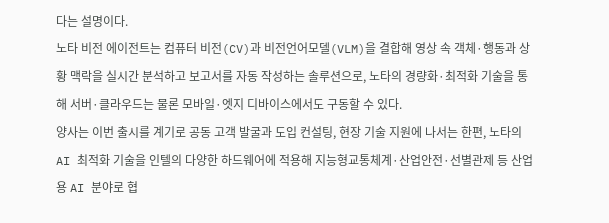다는 설명이다.
노타 비전 에이전트는 컴퓨터 비전(CV)과 비전언어모델(VLM)을 결합해 영상 속 객체·행동과 상황 맥락을 실시간 분석하고 보고서를 자동 작성하는 솔루션으로, 노타의 경량화·최적화 기술을 통해 서버·클라우드는 물론 모바일·엣지 디바이스에서도 구동할 수 있다.
양사는 이번 출시를 계기로 공동 고객 발굴과 도입 컨설팅, 현장 기술 지원에 나서는 한편, 노타의 AI 최적화 기술을 인텔의 다양한 하드웨어에 적용해 지능형교통체계·산업안전·선별관제 등 산업용 AI 분야로 협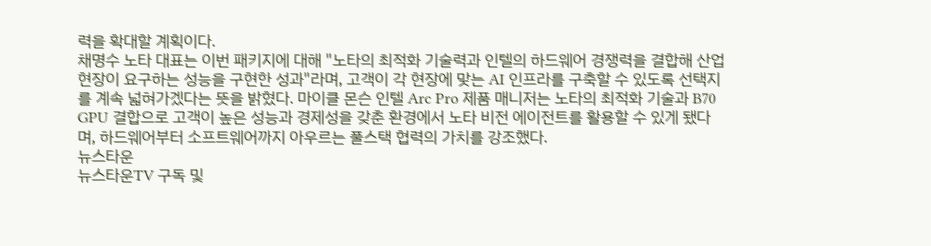력을 확대할 계획이다.
채명수 노타 대표는 이번 패키지에 대해 "노타의 최적화 기술력과 인텔의 하드웨어 경쟁력을 결합해 산업 현장이 요구하는 성능을 구현한 성과"라며, 고객이 각 현장에 맞는 AI 인프라를 구축할 수 있도록 선택지를 계속 넓혀가겠다는 뜻을 밝혔다. 마이클 몬슨 인텔 Arc Pro 제품 매니저는 노타의 최적화 기술과 B70 GPU 결합으로 고객이 높은 성능과 경제성을 갖춘 환경에서 노타 비전 에이전트를 활용할 수 있게 됐다며, 하드웨어부터 소프트웨어까지 아우르는 풀스택 협력의 가치를 강조했다.
뉴스타운
뉴스타운TV 구독 및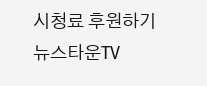시청료 후원하기
뉴스타운TV